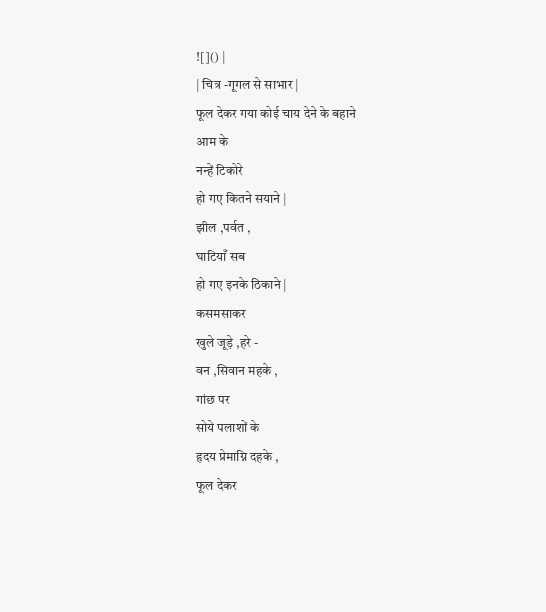![]() |
| चित्र -गूगल से साभार |
फूल देकर गया कोई चाय देने के बहाने
आम के
नन्हें टिकोरे
हो गए कितने सयाने |
झील ,पर्वत ,
घाटियाँ सब
हो गए इनके ठिकाने |
कसमसाकर
खुले जूड़े ,हरे -
वन ,सिवान महके ,
गांछ पर
सोये पलाशों के
हृदय प्रेमाग्नि दहके ,
फूल देकर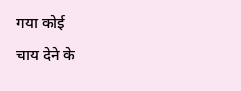गया कोई
चाय देने के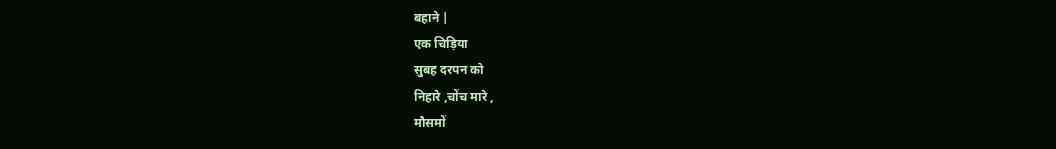बहाने |
एक चिड़िया
सुबह दरपन को
निहारे ,चोंच मारे ,
मौसमों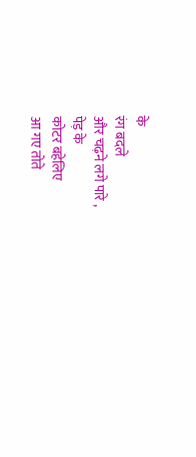के
रंग बदले
और चढ़ने लगे पारे ,
पेड़ के
कोटर बहेलिए
आ गए तोते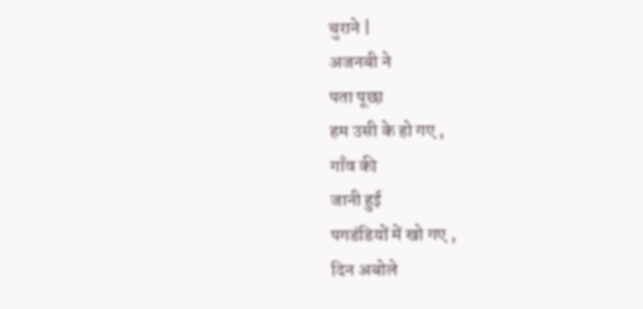चुराने |
अजनबी ने
पता पूछा
हम उसी के हो गए ,
गाँव की
जानी हुई
पगडंडियों में खो गए ,
दिन अबोले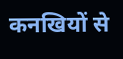कनखियों से